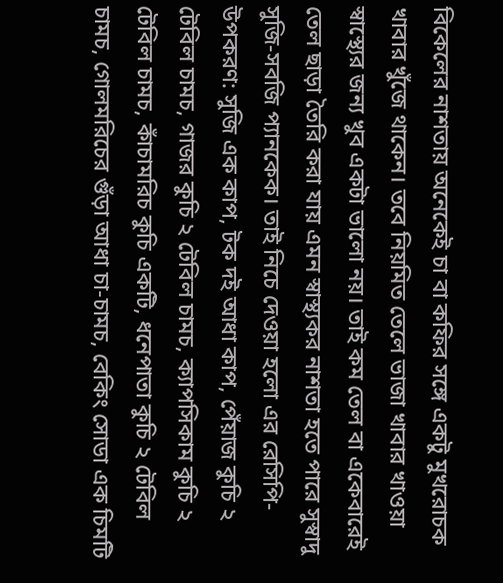বিকেলের নাশতায় অনেকেই চা বা কফির সঙ্গে একটু মুখরোচক খাবার খুঁজে থাকেন। তবে নিয়মিত তেলে ভাজা খাবার খাওয়া স্বাস্থ্যের জন্য খুব একটা ভালো নয়। তাই কম তেল বা একেবারেই তেল ছাড়া তৈরি করা যায় এমন স্বাস্থ্যকর নাশতা হতে পারে সুস্বাদু সুজি-সবজি প্যানকেক। তাই নিচে দেওয়া হলো এর রেসিপি-
উপকরণ: সুজি এক কাপ, টক দই আধা কাপ, পেঁয়াজ কুচি ২ টেবিল চামচ, গাজর কুচি ২ টেবিল চামচ, ক্যাপসিকাম কুচি ২ টেবিল চামচ, কাঁচামরিচ কুচি একটি, ধনেপাতা কুচি ২ টেবিল চামচ, গোলমরিচের গুঁড়া আধা চা-চামচ, বেকিং সোডা এক চিমটি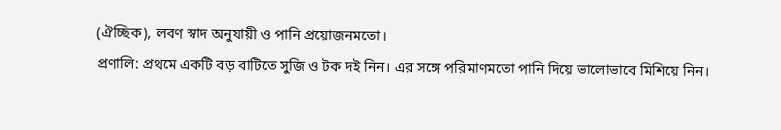(ঐচ্ছিক), লবণ স্বাদ অনুযায়ী ও পানি প্রয়োজনমতো।
প্রণালি: প্রথমে একটি বড় বাটিতে সুজি ও টক দই নিন। এর সঙ্গে পরিমাণমতো পানি দিয়ে ভালোভাবে মিশিয়ে নিন।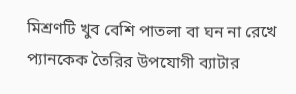মিশ্রণটি খুব বেশি পাতলা বা ঘন না রেখে প্যানকেক তৈরির উপযোগী ব্যাটার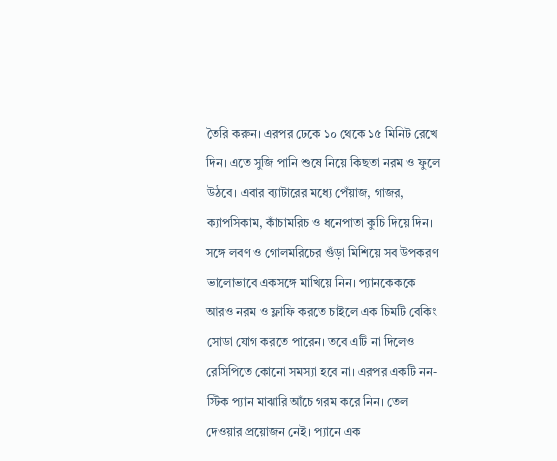তৈরি করুন। এরপর ঢেকে ১০ থেকে ১৫ মিনিট রেখে দিন। এতে সুজি পানি শুষে নিয়ে কিছতা নরম ও ফুলে উঠবে। এবার ব্যাটারের মধ্যে পেঁয়াজ, গাজর, ক্যাপসিকাম, কাঁচামরিচ ও ধনেপাতা কুচি দিয়ে দিন। সঙ্গে লবণ ও গোলমরিচের গুঁড়া মিশিয়ে সব উপকরণ ভালোভাবে একসঙ্গে মাখিয়ে নিন। প্যানকেককে আরও নরম ও ফ্লাফি করতে চাইলে এক চিমটি বেকিং সোডা যোগ করতে পারেন। তবে এটি না দিলেও রেসিপিতে কোনো সমস্যা হবে না। এরপর একটি নন-স্টিক প্যান মাঝারি আঁচে গরম করে নিন। তেল দেওয়ার প্রয়োজন নেই। প্যানে এক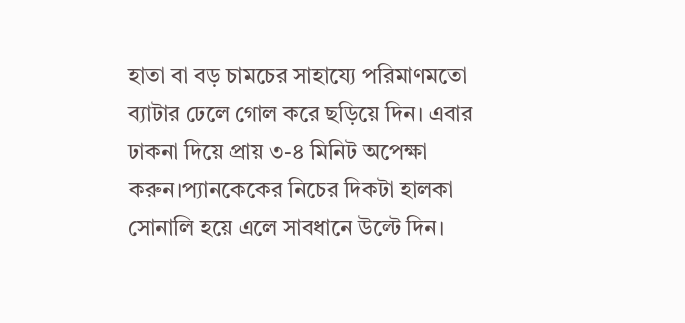হাতা বা বড় চামচের সাহায্যে পরিমাণমতো ব্যাটার ঢেলে গোল করে ছড়িয়ে দিন। এবার ঢাকনা দিয়ে প্রায় ৩-৪ মিনিট অপেক্ষা করুন।প্যানকেকের নিচের দিকটা হালকা সোনালি হয়ে এলে সাবধানে উল্টে দিন।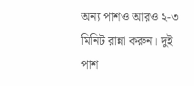অন্য পাশও আরও ২-৩ মিনিট রান্না করুন। দুই পাশ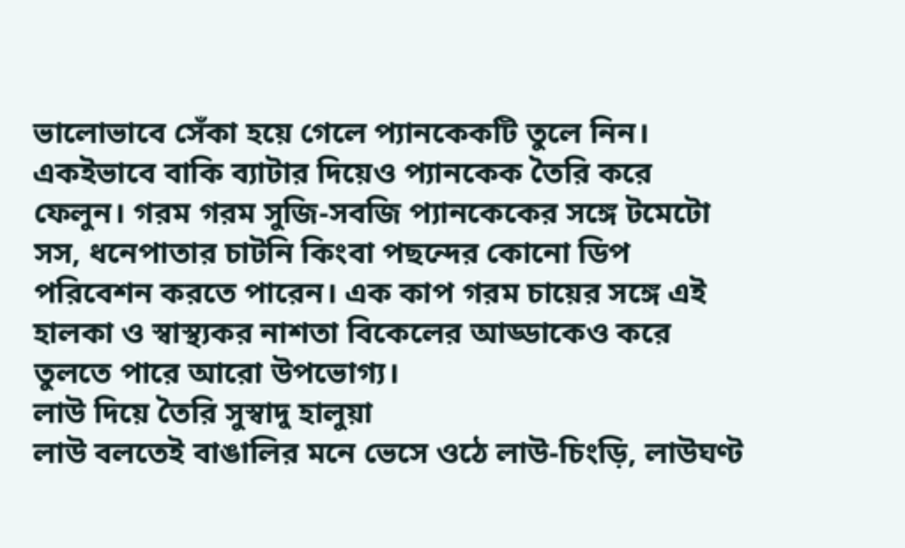ভালোভাবে সেঁকা হয়ে গেলে প্যানকেকটি তুলে নিন। একইভাবে বাকি ব্যাটার দিয়েও প্যানকেক তৈরি করে ফেলুন। গরম গরম সুজি-সবজি প্যানকেকের সঙ্গে টমেটো সস, ধনেপাতার চাটনি কিংবা পছন্দের কোনো ডিপ পরিবেশন করতে পারেন। এক কাপ গরম চায়ের সঙ্গে এই হালকা ও স্বাস্থ্যকর নাশতা বিকেলের আড্ডাকেও করে তুলতে পারে আরো উপভোগ্য।
লাউ দিয়ে তৈরি সুস্বাদু হালুয়া
লাউ বলতেই বাঙালির মনে ভেসে ওঠে লাউ-চিংড়ি, লাউঘণ্ট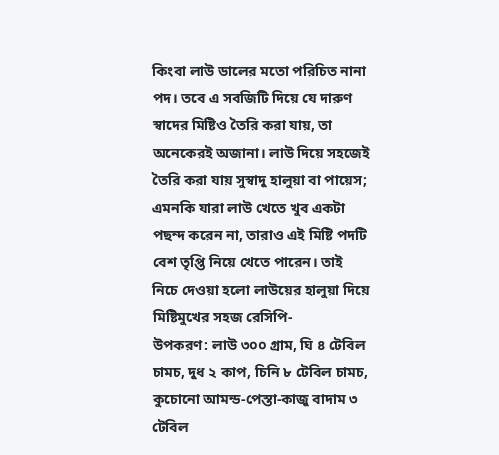কিংবা লাউ ডালের মতো পরিচিত নানা পদ। তবে এ সবজিটি দিয়ে যে দারুণ স্বাদের মিষ্টিও তৈরি করা যায়, তা অনেকেরই অজানা। লাউ দিয়ে সহজেই তৈরি করা যায় সুস্বাদু হালুয়া বা পায়েস; এমনকি যারা লাউ খেতে খুব একটা পছন্দ করেন না, তারাও এই মিষ্টি পদটি বেশ তৃপ্তি নিয়ে খেতে পারেন। তাই নিচে দেওয়া হলো লাউয়ের হালুয়া দিয়ে মিষ্টিমুখের সহজ রেসিপি-
উপকরণ: লাউ ৩০০ গ্রাম, ঘি ৪ টেবিল চামচ, দুধ ২ কাপ, চিনি ৮ টেবিল চামচ, কুচোনো আমন্ড-পেস্তা-কাজু বাদাম ৩ টেবিল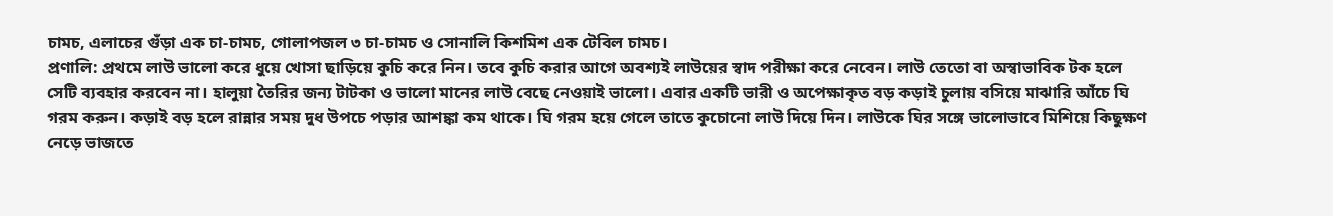চামচ, এলাচের গুঁড়া এক চা-চামচ, গোলাপজল ৩ চা-চামচ ও সোনালি কিশমিশ এক টেবিল চামচ।
প্রণালি: প্রথমে লাউ ভালো করে ধুয়ে খোসা ছাড়িয়ে কুচি করে নিন। তবে কুচি করার আগে অবশ্যই লাউয়ের স্বাদ পরীক্ষা করে নেবেন। লাউ তেতো বা অস্বাভাবিক টক হলে সেটি ব্যবহার করবেন না। হালুয়া তৈরির জন্য টাটকা ও ভালো মানের লাউ বেছে নেওয়াই ভালো। এবার একটি ভারী ও অপেক্ষাকৃত বড় কড়াই চুলায় বসিয়ে মাঝারি আঁচে ঘি গরম করুন। কড়াই বড় হলে রান্নার সময় দুধ উপচে পড়ার আশঙ্কা কম থাকে। ঘি গরম হয়ে গেলে তাতে কুচোনো লাউ দিয়ে দিন। লাউকে ঘির সঙ্গে ভালোভাবে মিশিয়ে কিছুক্ষণ নেড়ে ভাজতে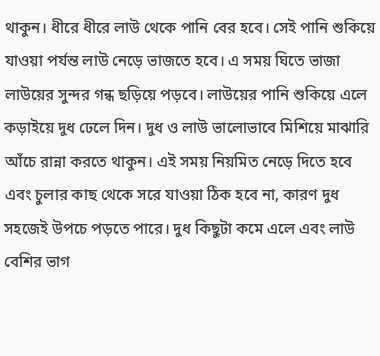থাকুন। ধীরে ধীরে লাউ থেকে পানি বের হবে। সেই পানি শুকিয়ে যাওয়া পর্যন্ত লাউ নেড়ে ভাজতে হবে। এ সময় ঘিতে ভাজা লাউয়ের সুন্দর গন্ধ ছড়িয়ে পড়বে। লাউয়ের পানি শুকিয়ে এলে কড়াইয়ে দুধ ঢেলে দিন। দুধ ও লাউ ভালোভাবে মিশিয়ে মাঝারি আঁচে রান্না করতে থাকুন। এই সময় নিয়মিত নেড়ে দিতে হবে এবং চুলার কাছ থেকে সরে যাওয়া ঠিক হবে না, কারণ দুধ সহজেই উপচে পড়তে পারে। দুধ কিছুটা কমে এলে এবং লাউ বেশির ভাগ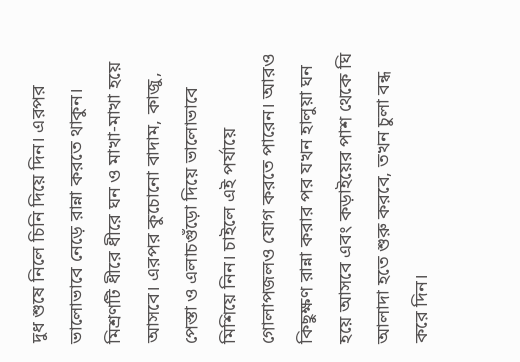দুধ শুষে নিলে চিনি দিয়ে দিন। এরপর ভালোভাবে নেড়ে রান্না করতে থাকুন। মিশ্রণটি ধীরে ধীরে ঘন ও মাখা-মাখা হয়ে আসবে। এরপর কুচোনো বাদাম, কাজু, পেস্তা ও এলাচগুঁড়ো দিয়ে ভালোভাবে মিশিয়ে নিন। চাইলে এই পর্যায়ে গোলাপজলও যোগ করতে পারেন। আরও কিছুক্ষণ রান্না করার পর যখন হালুয়া ঘন হয়ে আসবে এবং কড়াইয়ের পাশ থেকে ঘি আলাদা হতে শুরু করবে, তখন চুলা বন্ধ করে দিন।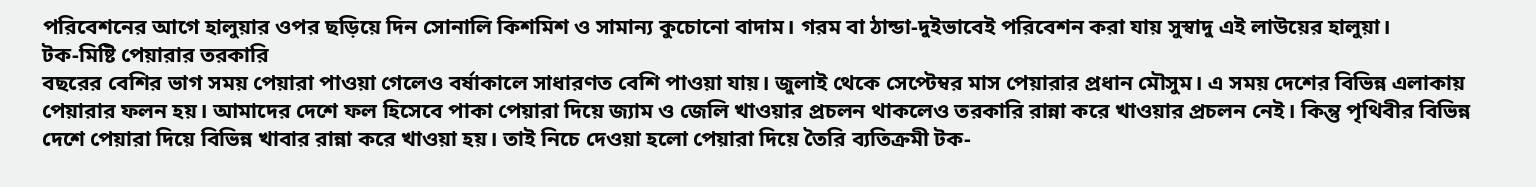পরিবেশনের আগে হালুয়ার ওপর ছড়িয়ে দিন সোনালি কিশমিশ ও সামান্য কুচোনো বাদাম। গরম বা ঠান্ডা-দুইভাবেই পরিবেশন করা যায় সুস্বাদু এই লাউয়ের হালুয়া।
টক-মিষ্টি পেয়ারার তরকারি
বছরের বেশির ভাগ সময় পেয়ারা পাওয়া গেলেও বর্ষাকালে সাধারণত বেশি পাওয়া যায়। জুলাই থেকে সেপ্টেম্বর মাস পেয়ারার প্রধান মৌসুম। এ সময় দেশের বিভিন্ন এলাকায় পেয়ারার ফলন হয়। আমাদের দেশে ফল হিসেবে পাকা পেয়ারা দিয়ে জ্যাম ও জেলি খাওয়ার প্রচলন থাকলেও তরকারি রান্না করে খাওয়ার প্রচলন নেই। কিন্তু পৃথিবীর বিভিন্ন দেশে পেয়ারা দিয়ে বিভিন্ন খাবার রান্না করে খাওয়া হয়। তাই নিচে দেওয়া হলো পেয়ারা দিয়ে তৈরি ব্যতিক্রমী টক-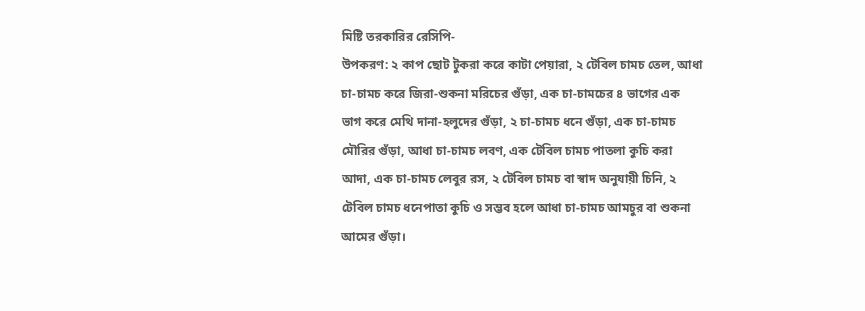মিষ্টি তরকারির রেসিপি-
উপকরণ: ২ কাপ ছোট টুকরা করে কাটা পেয়ারা, ২ টেবিল চামচ তেল, আধা চা-চামচ করে জিরা-শুকনা মরিচের গুঁড়া, এক চা-চামচের ৪ ভাগের এক ভাগ করে মেথি দানা-হলুদের গুঁড়া, ২ চা-চামচ ধনে গুঁড়া, এক চা-চামচ মৌরির গুঁড়া, আধা চা-চামচ লবণ, এক টেবিল চামচ পাতলা কুচি করা আদা, এক চা-চামচ লেবুর রস, ২ টেবিল চামচ বা স্বাদ অনুযায়ী চিনি, ২ টেবিল চামচ ধনেপাতা কুচি ও সম্ভব হলে আধা চা-চামচ আমচুর বা শুকনা আমের গুঁড়া।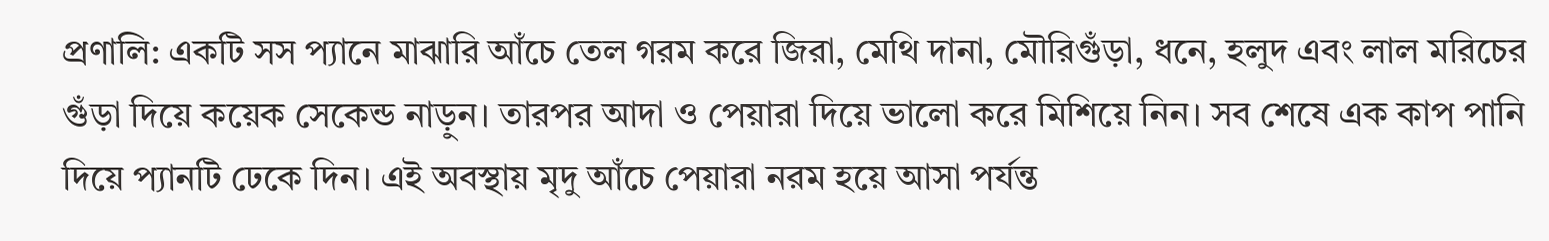প্রণালি: একটি সস প্যানে মাঝারি আঁচে তেল গরম করে জিরা, মেথি দানা, মৌরিগুঁড়া, ধনে, হলুদ এবং লাল মরিচের গুঁড়া দিয়ে কয়েক সেকেন্ড নাড়ুন। তারপর আদা ও পেয়ারা দিয়ে ভালো করে মিশিয়ে নিন। সব শেষে এক কাপ পানি দিয়ে প্যানটি ঢেকে দিন। এই অবস্থায় মৃদু আঁচে পেয়ারা নরম হয়ে আসা পর্যন্ত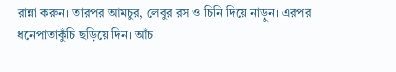রান্না করুন। তারপর আমচুর, লেবুর রস ও চিনি দিয়ে নাড়ুন। এরপর ধনেপাতাকুঁচি ছড়িয়ে দিন। আঁচ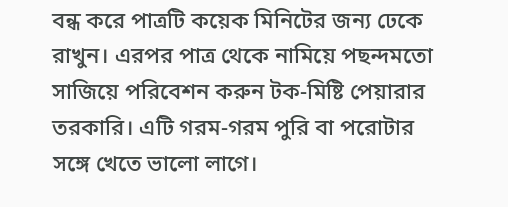বন্ধ করে পাত্রটি কয়েক মিনিটের জন্য ঢেকে রাখুন। এরপর পাত্র থেকে নামিয়ে পছন্দমতো সাজিয়ে পরিবেশন করুন টক-মিষ্টি পেয়ারার তরকারি। এটি গরম-গরম পুরি বা পরোটার সঙ্গে খেতে ভালো লাগে।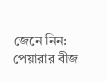জেনে নিন: পেয়ারার বীজ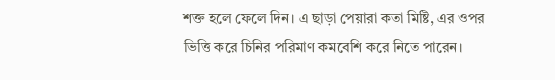শক্ত হলে ফেলে দিন। এ ছাড়া পেয়ারা কতা মিষ্টি, এর ওপর ভিত্তি করে চিনির পরিমাণ কমবেশি করে নিতে পারেন।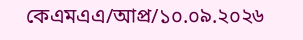কেএমএএ/আপ্র/১০.০৯.২০২৬